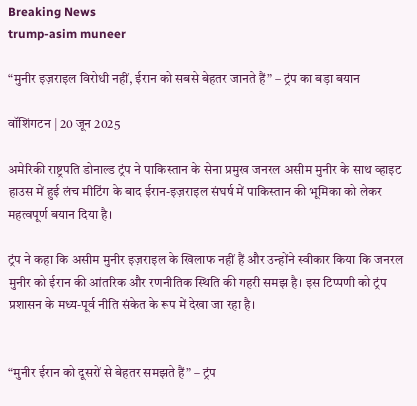Breaking News
trump-asim muneer

“मुनीर इज़राइल विरोधी नहीं, ईरान को सबसे बेहतर जानते हैं” – ट्रंप का बड़ा बयान

वॉशिंगटन | 20 जून 2025

अमेरिकी राष्ट्रपति डोनाल्ड ट्रंप ने पाकिस्तान के सेना प्रमुख जनरल असीम मुनीर के साथ व्हाइट हाउस में हुई लंच मीटिंग के बाद ईरान-इज़राइल संघर्ष में पाकिस्तान की भूमिका को लेकर महत्वपूर्ण बयान दिया है।

ट्रंप ने कहा कि असीम मुनीर इज़राइल के खिलाफ नहीं हैं और उन्होंने स्वीकार किया कि जनरल मुनीर को ईरान की आंतरिक और रणनीतिक स्थिति की गहरी समझ है। इस टिप्पणी को ट्रंप प्रशासन के मध्य-पूर्व नीति संकेत के रूप में देखा जा रहा है।


“मुनीर ईरान को दूसरों से बेहतर समझते हैं” – ट्रंप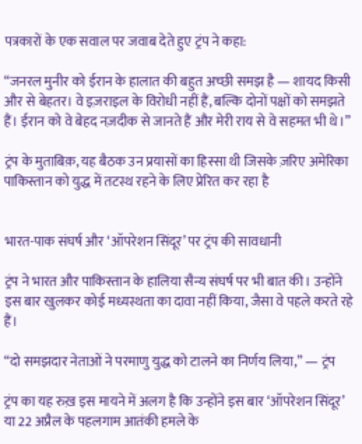पत्रकारों के एक सवाल पर जवाब देते हुए ट्रंप ने कहा:

“जनरल मुनीर को ईरान के हालात की बहुत अच्छी समझ है — शायद किसी और से बेहतर। वे इज़राइल के विरोधी नहीं हैं, बल्कि दोनों पक्षों को समझते हैं। ईरान को वे बेहद नज़दीक से जानते हैं और मेरी राय से वे सहमत भी थे।”

ट्रंप के मुताबिक़, यह बैठक उन प्रयासों का हिस्सा थी जिसके ज़रिए अमेरिका पाकिस्तान को युद्ध में तटस्थ रहने के लिए प्रेरित कर रहा है


भारत-पाक संघर्ष और ‘ऑपरेशन सिंदूर’ पर ट्रंप की सावधानी

ट्रंप ने भारत और पाकिस्तान के हालिया सैन्य संघर्ष पर भी बात की। उन्होंने इस बार खुलकर कोई मध्यस्थता का दावा नहीं किया, जैसा वे पहले करते रहे हैं।

“दो समझदार नेताओं ने परमाणु युद्ध को टालने का निर्णय लिया,” — ट्रंप

ट्रंप का यह रुख़ इस मायने में अलग है कि उन्होंने इस बार ‘ऑपरेशन सिंदूर’ या 22 अप्रैल के पहलगाम आतंकी हमले के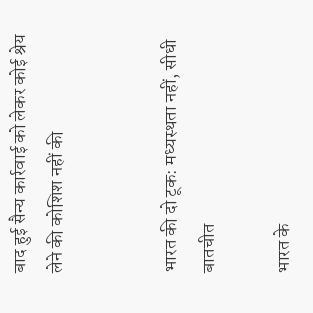बाद हुई सैन्य कार्रवाई को लेकर कोई श्रेय लेने की कोशिश नहीं की


भारत की दो टूक: मध्यस्थता नहीं, सीधी बातचीत

भारत के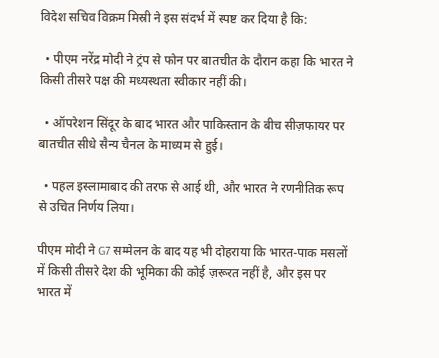विदेश सचिव विक्रम मिस्री ने इस संदर्भ में स्पष्ट कर दिया है कि:

  • पीएम नरेंद्र मोदी ने ट्रंप से फोन पर बातचीत के दौरान कहा कि भारत ने किसी तीसरे पक्ष की मध्यस्थता स्वीकार नहीं की।

  • ऑपरेशन सिंदूर के बाद भारत और पाकिस्तान के बीच सीज़फायर पर बातचीत सीधे सैन्य चैनल के माध्यम से हुई।

  • पहल इस्लामाबाद की तरफ से आई थी, और भारत ने रणनीतिक रूप से उचित निर्णय लिया।

पीएम मोदी ने G7 सम्मेलन के बाद यह भी दोहराया कि भारत-पाक मसलों में किसी तीसरे देश की भूमिका की कोई ज़रूरत नहीं है, और इस पर भारत में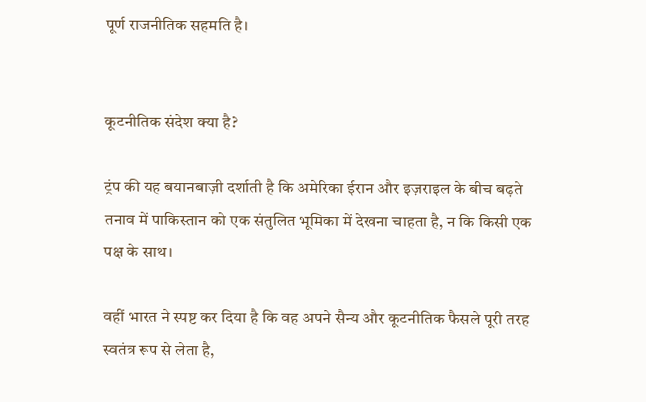पूर्ण राजनीतिक सहमति है।


कूटनीतिक संदेश क्या है?

ट्रंप की यह बयानबाज़ी दर्शाती है कि अमेरिका ईरान और इज़राइल के बीच बढ़ते तनाव में पाकिस्तान को एक संतुलित भूमिका में देखना चाहता है, न कि किसी एक पक्ष के साथ।

वहीं भारत ने स्पष्ट कर दिया है कि वह अपने सैन्य और कूटनीतिक फैसले पूरी तरह स्वतंत्र रूप से लेता है,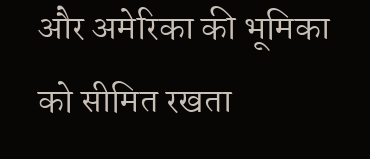और अमेरिका की भूमिका को सीमित रखता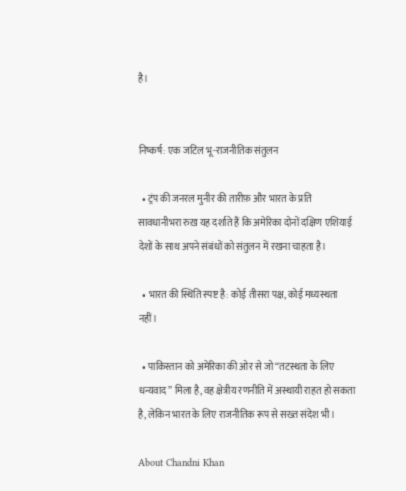है।


निष्कर्ष: एक जटिल भू-राजनीतिक संतुलन

  • ट्रंप की जनरल मुनीर की तारीफ़ और भारत के प्रति सावधानीभरा रुख़ यह दर्शाते हैं कि अमेरिका दोनों दक्षिण एशियाई देशों के साथ अपने संबंधों को संतुलन में रखना चाहता है।

  • भारत की स्थिति स्पष्ट है: कोई तीसरा पक्ष, कोई मध्यस्थता नहीं।

  • पाकिस्तान को अमेरिका की ओर से जो “तटस्थता के लिए धन्यवाद” मिला है, वह क्षेत्रीय रणनीति में अस्थायी राहत हो सकता है, लेकिन भारत के लिए राजनीतिक रूप से सख्त संदेश भी।

About Chandni Khan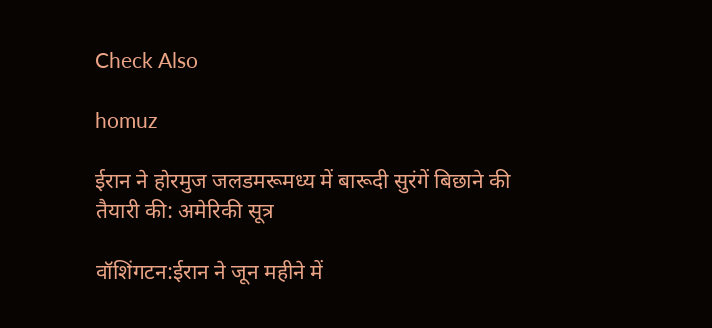Check Also

homuz

ईरान ने होरमुज जलडमरूमध्य में बारूदी सुरंगें बिछाने की तैयारी की: अमेरिकी सूत्र

वॉशिंगटन:ईरान ने जून महीने में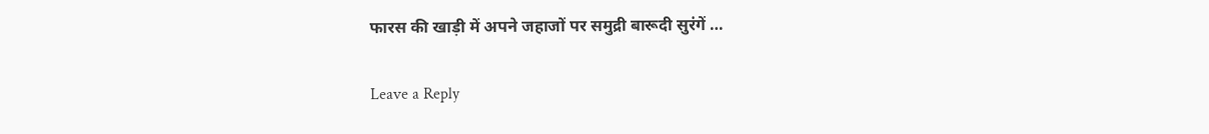फारस की खाड़ी में अपने जहाजों पर समुद्री बारूदी सुरंगें …

Leave a Reply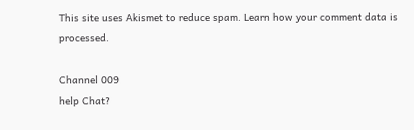This site uses Akismet to reduce spam. Learn how your comment data is processed.

Channel 009
help Chat?